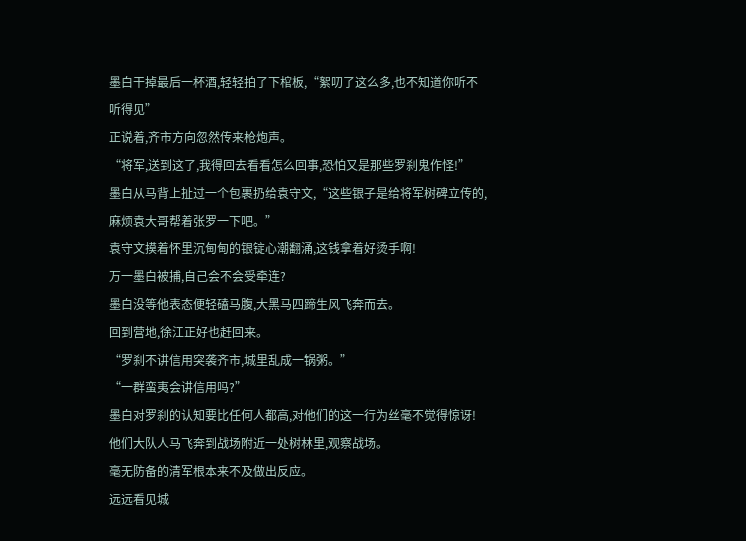墨白干掉最后一杯酒,轻轻拍了下棺板,“絮叨了这么多,也不知道你听不听得见”
正说着,齐市方向忽然传来枪炮声。
“将军,送到这了,我得回去看看怎么回事,恐怕又是那些罗刹鬼作怪!”
墨白从马背上扯过一个包裹扔给袁守文,“这些银子是给将军树碑立传的,麻烦袁大哥帮着张罗一下吧。”
袁守文摸着怀里沉甸甸的银锭心潮翻涌,这钱拿着好烫手啊!
万一墨白被捕,自己会不会受牵连?
墨白没等他表态便轻磕马腹,大黑马四蹄生风飞奔而去。
回到营地,徐江正好也赶回来。
“罗刹不讲信用突袭齐市,城里乱成一锅粥。”
“一群蛮夷会讲信用吗?”
墨白对罗刹的认知要比任何人都高,对他们的这一行为丝毫不觉得惊讶!
他们大队人马飞奔到战场附近一处树林里,观察战场。
毫无防备的清军根本来不及做出反应。
远远看见城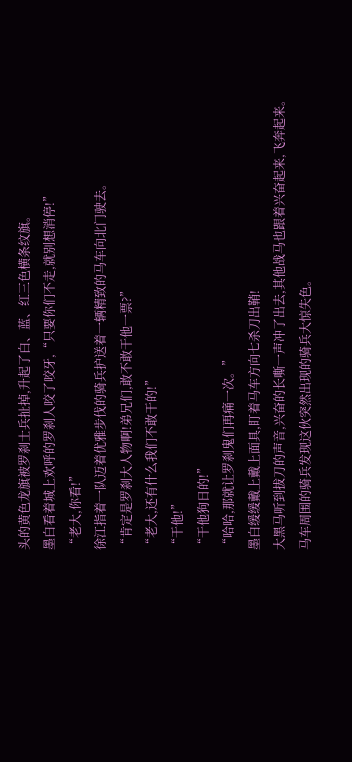头的黄色龙旗被罗刹士兵扯掉,升起了白、蓝、红三色横条纹旗。
墨白看着城上欢呼的罗刹人咬了咬牙,“只要你们不走,就别想消停!”
“老大,你看!”
徐江指着一队迈着优雅步伐的骑兵护送着一辆精致的马车向北门驶去。
“肯定是罗刹大人物啊!弟兄们,敢不敢干他一票?”
“老大,还有什么我们不敢干的!”
“干他!”
“干他狗日的!”
“哈哈,那就让罗刹鬼们再痛一次。”
墨白缓缓戴上戴上面具,盯着马车方向七杀刀出鞘!
大黑马听到拔刀的声音,兴奋的长嘶一声冲了出去,其他战马也跟着兴奋起来,飞奔起来。
马车周围的骑兵发现这伙突然出现的骑兵大惊失色。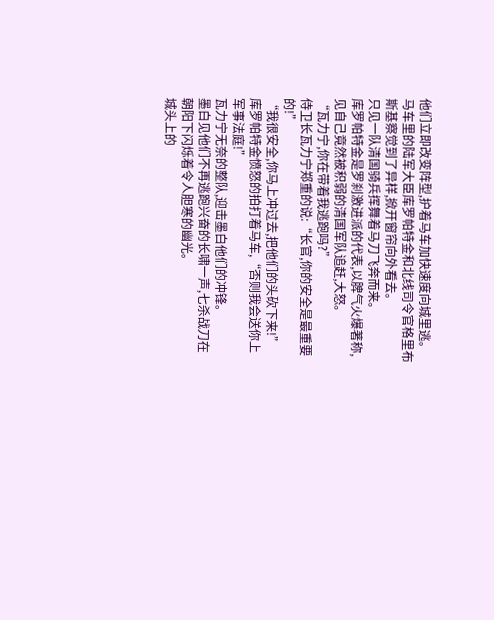他们立即改变阵型,护着马车加快速度向城里逃。
马车里的陆军大臣库罗帕特金和北线司令官格里布斯基察觉到了异样,掀开窗帘向外看去。
只见一队清国骑兵挥舞着马刀飞奔而来。
库罗帕特金是罗刹激进派的代表,以脾气火爆著称,见自己竟然被积弱的清国军队追赶,大怒。
“瓦力宁,你在带着我逃跑吗?”
侍卫长瓦力宁郑重的说:“长官,你的安全是最重要的!”
“我很安全,你马上冲过去,把他们的头砍下来!”
库罗帕特金愤怒的拍打着马车,“否则我会送你上军事法庭!”
瓦力宁无奈的整队,迎击墨白他们的冲锋。
墨白见他们不再逃跑兴奋的长啸一声,七杀战刀在朝阳下闪烁着令人胆寒的幽光。
城头上的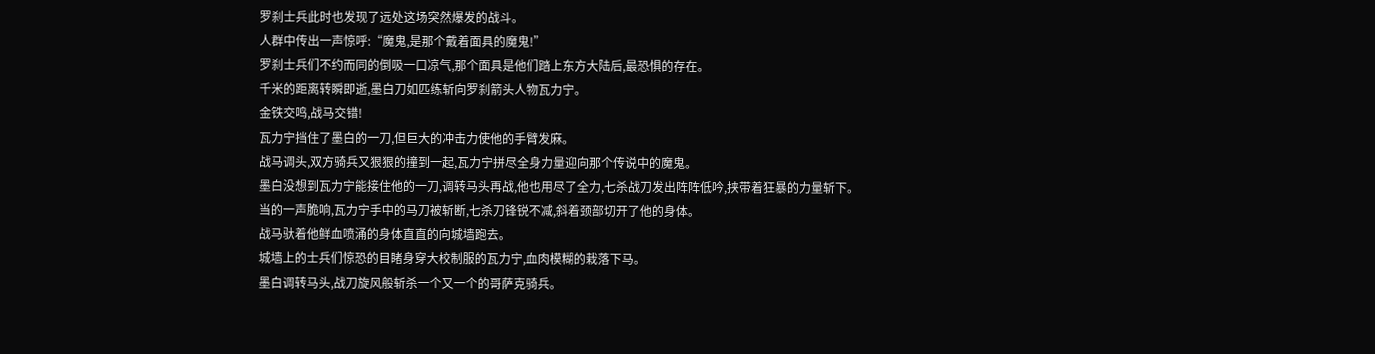罗刹士兵此时也发现了远处这场突然爆发的战斗。
人群中传出一声惊呼:“魔鬼,是那个戴着面具的魔鬼!”
罗刹士兵们不约而同的倒吸一口凉气,那个面具是他们踏上东方大陆后,最恐惧的存在。
千米的距离转瞬即逝,墨白刀如匹练斩向罗刹箭头人物瓦力宁。
金铁交鸣,战马交错!
瓦力宁挡住了墨白的一刀,但巨大的冲击力使他的手臂发麻。
战马调头,双方骑兵又狠狠的撞到一起,瓦力宁拼尽全身力量迎向那个传说中的魔鬼。
墨白没想到瓦力宁能接住他的一刀,调转马头再战,他也用尽了全力,七杀战刀发出阵阵低吟,挟带着狂暴的力量斩下。
当的一声脆响,瓦力宁手中的马刀被斩断,七杀刀锋锐不减,斜着颈部切开了他的身体。
战马驮着他鲜血喷涌的身体直直的向城墙跑去。
城墙上的士兵们惊恐的目睹身穿大校制服的瓦力宁,血肉模糊的栽落下马。
墨白调转马头,战刀旋风般斩杀一个又一个的哥萨克骑兵。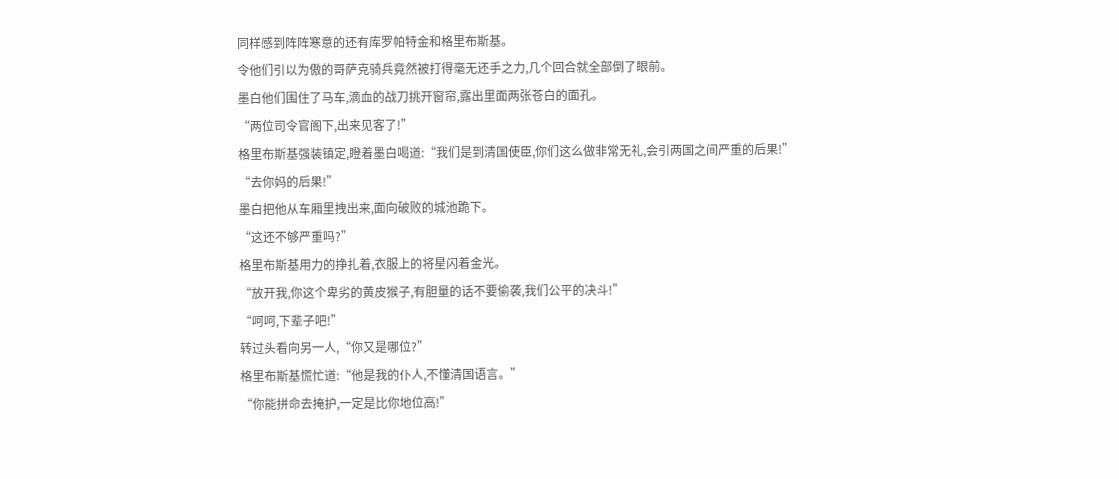同样感到阵阵寒意的还有库罗帕特金和格里布斯基。
令他们引以为傲的哥萨克骑兵竟然被打得毫无还手之力,几个回合就全部倒了眼前。
墨白他们围住了马车,滴血的战刀挑开窗帘,露出里面两张苍白的面孔。
“两位司令官阁下,出来见客了!”
格里布斯基强装镇定,瞪着墨白喝道:“我们是到清国使臣,你们这么做非常无礼,会引两国之间严重的后果!”
“去你妈的后果!”
墨白把他从车厢里拽出来,面向破败的城池跪下。
“这还不够严重吗?”
格里布斯基用力的挣扎着,衣服上的将星闪着金光。
“放开我,你这个卑劣的黄皮猴子,有胆量的话不要偷袭,我们公平的决斗!”
“呵呵,下辈子吧!”
转过头看向另一人,“你又是哪位?”
格里布斯基慌忙道:“他是我的仆人,不懂清国语言。”
“你能拼命去掩护,一定是比你地位高!”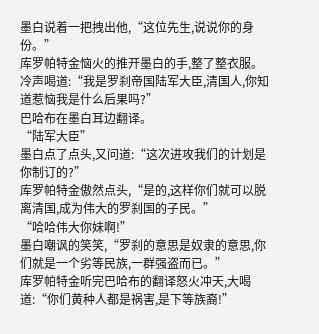墨白说着一把拽出他,“这位先生,说说你的身份。”
库罗帕特金恼火的推开墨白的手,整了整衣服。
冷声喝道:“我是罗刹帝国陆军大臣,清国人,你知道惹恼我是什么后果吗?”
巴哈布在墨白耳边翻译。
“陆军大臣”
墨白点了点头,又问道:“这次进攻我们的计划是你制订的?”
库罗帕特金傲然点头,“是的,这样你们就可以脱离清国,成为伟大的罗刹国的子民。”
“哈哈伟大你妹啊!”
墨白嘲讽的笑笑,“罗刹的意思是奴隶的意思,你们就是一个劣等民族,一群强盗而已。”
库罗帕特金听完巴哈布的翻译怒火冲天,大喝道:“你们黄种人都是祸害,是下等族裔!”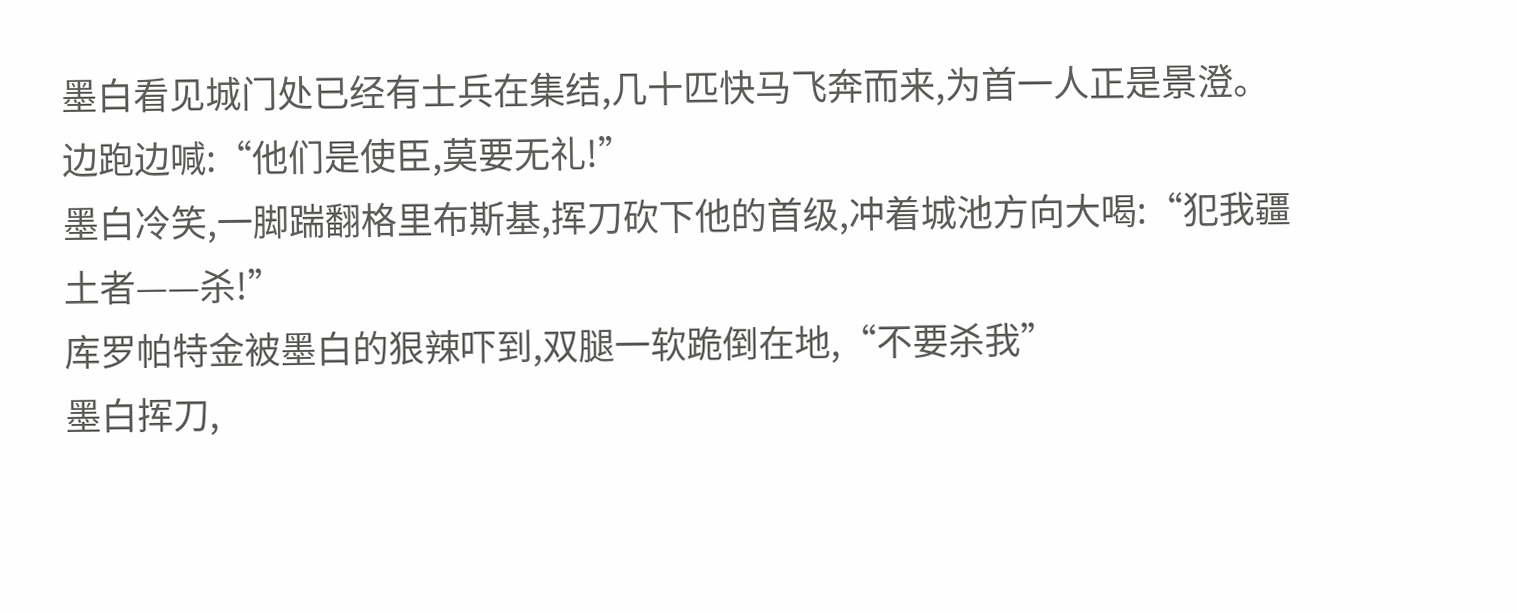墨白看见城门处已经有士兵在集结,几十匹快马飞奔而来,为首一人正是景澄。
边跑边喊:“他们是使臣,莫要无礼!”
墨白冷笑,一脚踹翻格里布斯基,挥刀砍下他的首级,冲着城池方向大喝:“犯我疆土者——杀!”
库罗帕特金被墨白的狠辣吓到,双腿一软跪倒在地,“不要杀我”
墨白挥刀,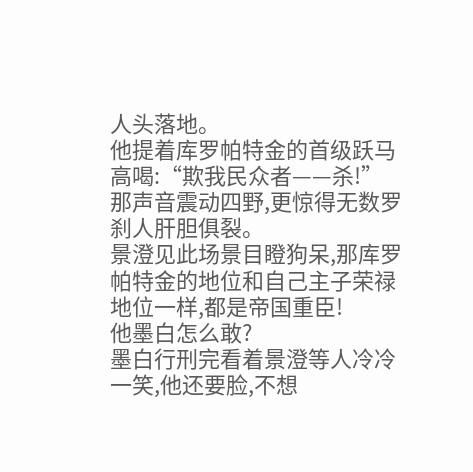人头落地。
他提着库罗帕特金的首级跃马高喝:“欺我民众者——杀!”
那声音震动四野,更惊得无数罗刹人肝胆俱裂。
景澄见此场景目瞪狗呆,那库罗帕特金的地位和自己主子荣禄地位一样,都是帝国重臣!
他墨白怎么敢?
墨白行刑完看着景澄等人冷冷一笑,他还要脸,不想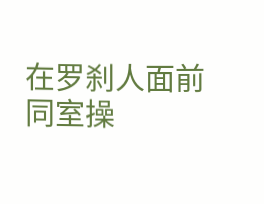在罗刹人面前同室操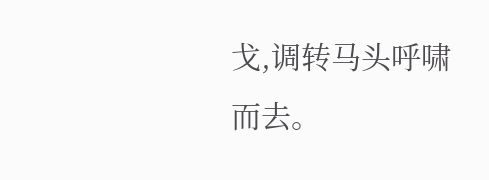戈,调转马头呼啸而去。